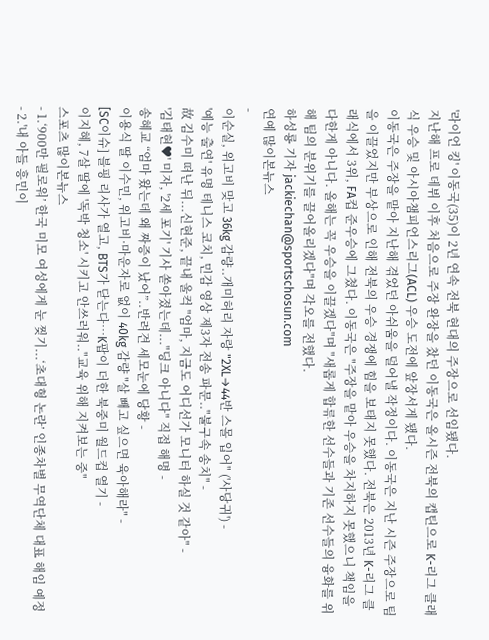'라이언 킹' 이동국(35)이 2년 연속 전북 현대의 주장으로 선임됐다.
지난해 프로 데뷔 이후 처음으로 주장 완장을 찼던 이동국은 올시즌 전북의 캡틴으로 K-리그 클래식 우승 및 아시아챔피언스리그(ACL) 우승 도전에 앞장서게 됐다.
이동국은 주장을 맡아 지난해 겪었던 아쉬움을 덜어낼 작정이다. 이동국은 지난 시즌 주장으로 팀을 이끌었지만 부상으로 인해 전북의 우승 경쟁에 힘을 보태지 못했다. 전북은 2013년 K-리그 클래식에서 3위, FA컵 준우승에 그쳤다. 이동국은 "주장을 맡아 우승을 차지하지 못했으니 책임을 다한게 아니다. 올해는 꼭 우승을 이끌겠다"며 "새롭게 합류한 선수들과 기존 선수들의 융화를 위해 팀의 분위기를 끌어올리겠다"며 각오를 전했다.
하성룡 기자 jackiechan@sportschosun.com
연예 많이본뉴스
-
이순실, 위고비 맞고 36kg 감량..개미허리 자랑 "2XL→44반 스몰 입어" ('사당귀') -
'예능 출연' 유명 테니스 코치, 민감 영상 제3자 전송 파문.."불구속 송치" -
故 김수미 떠난 뒤...신현준, 끝내 울컥 "엄마, 지금도 어디선가 모니터 하실 것 같아" -
'김태현♥' 미자, '2세 포기' 기사 쏟아졌는데..."딩크 아니다" 직접 해명 -
송혜교 “엄마 왔는데 왜 짜증이 났어”..반려견 세모눈에 당황 -
이용식 딸 이수민, 위고비·마운자로 없이 40kg 감량 "살 빼고 싶으면 육아해라" -
[SC이슈] 블핑 리사가 열고, BTS가 닫는다…K팝이 더한 북중미 월드컵 열기 -
이지혜, 7살 딸에 '독박 청소' 시키고 안쓰러워.."교육 위해 지켜보는 중"
스포츠 많이본뉴스
- 1.‘900만 필로워’ 한국 미모 여성에게 눈 찢기...‘초대형 논란’ 인종차별 무역단체 대표 해임 예정
- 2.'내 아들 흥민이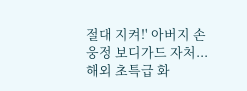절대 지켜!' 아버지 손웅정 보디가드 자처...해외 초특급 화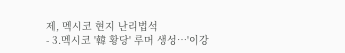제, 멕시코 현지 난리법석
- 3.멕시코 '韓 황당' 루머 생성…'이강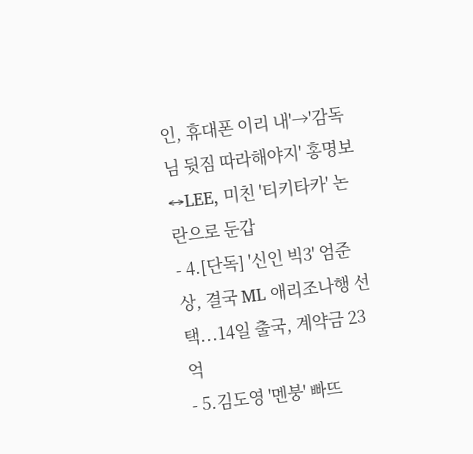인, 휴대폰 이리 내'→'감독님 뒷짐 따라해야지' 홍명보↔LEE, 미친 '티키타카' 논란으로 둔갑
- 4.[단독] '신인 빅3' 엄준상, 결국 ML 애리조나행 선택...14일 출국, 계약금 23억
- 5.김도영 '멘붕' 빠뜨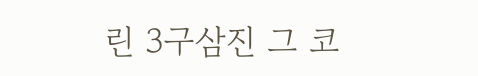린 3구삼진 그 코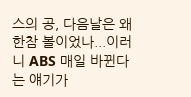스의 공, 다음날은 왜 한참 볼이었나...이러니 ABS 매일 바뀐다는 얘기가